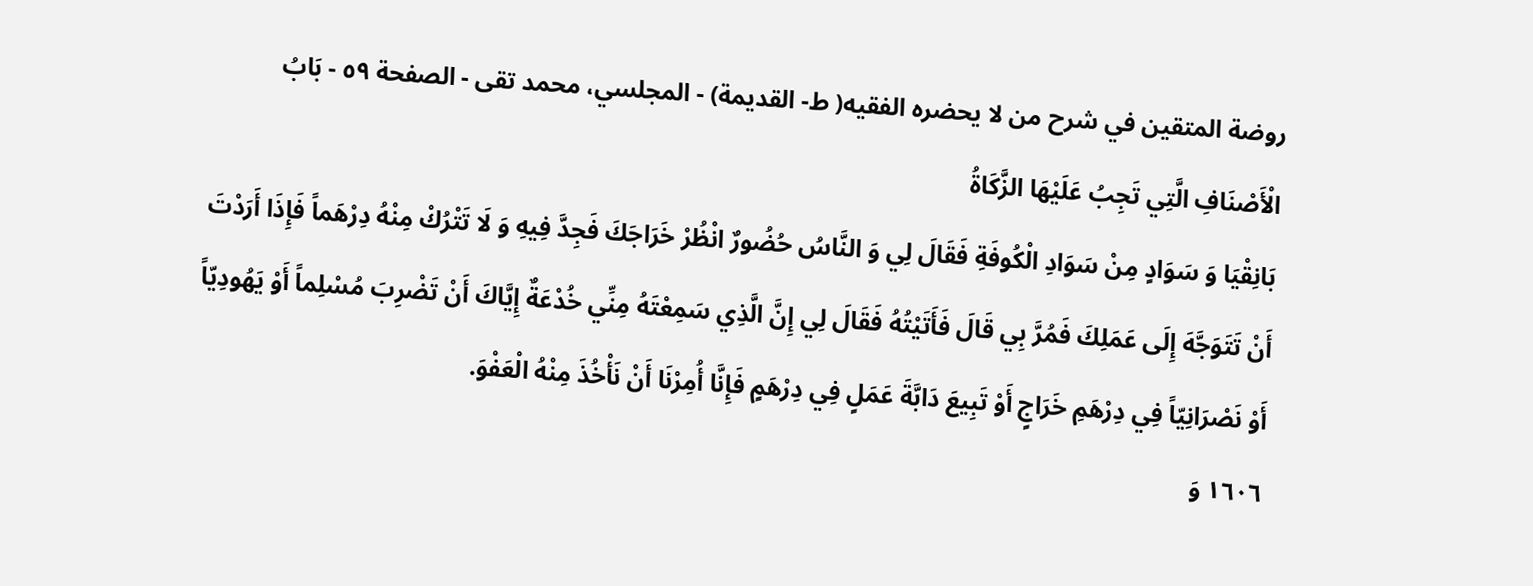روضة المتقين في شرح من لا يحضره الفقيه( ط- القديمة) - المجلسي، محمد تقى - الصفحة ٥٩ - بَابُ الْأَصْنَافِ الَّتِي تَجِبُ عَلَيْهَا الزَّكَاةُ
بَانِقْيَا وَ سَوَادٍ مِنْ سَوَادِ الْكُوفَةِ فَقَالَ لِي وَ النَّاسُ حُضُورٌ انْظُرْ خَرَاجَكَ فَجِدَّ فِيهِ وَ لَا تَتْرُكْ مِنْهُ دِرْهَماً فَإِذَا أَرَدْتَ أَنْ تَتَوَجَّهَ إِلَى عَمَلِكَ فَمُرَّ بِي قَالَ فَأَتَيْتُهُ فَقَالَ لِي إِنَّ الَّذِي سَمِعْتَهُ مِنِّي خُدْعَةٌ إِيَّاكَ أَنْ تَضْرِبَ مُسْلِماً أَوْ يَهُودِيّاً أَوْ نَصْرَانِيّاً فِي دِرْهَمِ خَرَاجٍ أَوْ تَبِيعَ دَابَّةَ عَمَلٍ فِي دِرْهَمٍ فَإِنَّا أُمِرْنَا أَنْ نَأْخُذَ مِنْهُ الْعَفْوَ.
١٦٠٦ وَ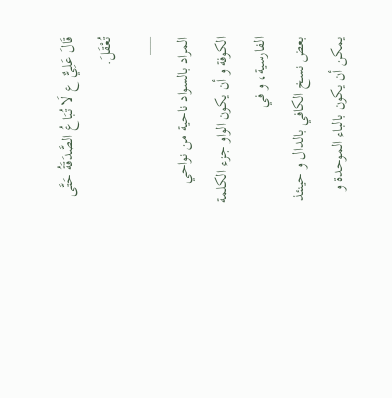قَالَ عَلِيٌّ ع لَا تُبَاعُ الصَّدَقَةُ حَتَّى تُعْقَلَ.
___
المراد بالسواد ناحية من نواحي الكوفة و أن يكون الواو جزء الكلمة الفارسية، و في
بعض نسخ الكافي بالدال و حينئذ يمكن أن يكون بالباء الموحدة و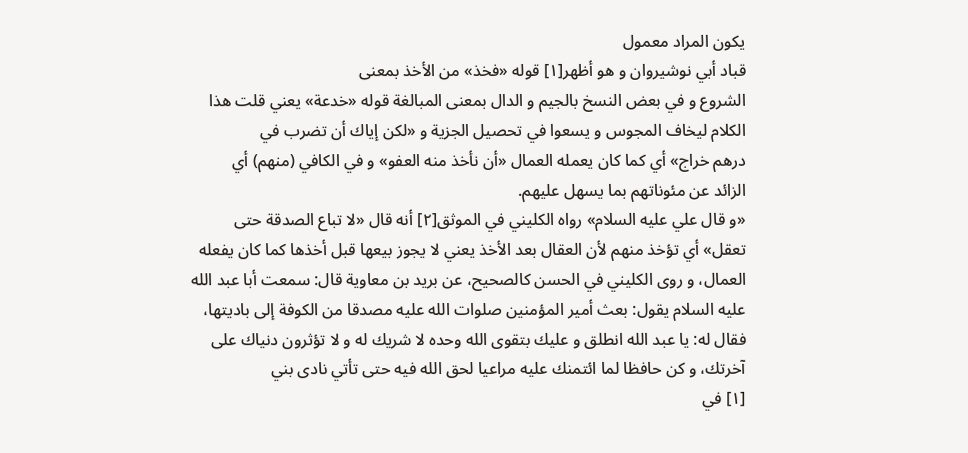يكون المراد معمول
قباد أبي نوشيروان و هو أظهر[١] قوله «فخذ» من الأخذ بمعنى
الشروع و في بعض النسخ بالجيم و الدال بمعنى المبالغة قوله «خدعة» يعني قلت هذا
الكلام ليخاف المجوس و يسعوا في تحصيل الجزية و «لكن إياك أن تضرب في
درهم خراج» أي كما كان يعمله العمال «أن نأخذ منه العفو» و في الكافي (منهم) أي
الزائد عن مئوناتهم بما يسهل عليهم.
«و قال علي عليه السلام» رواه الكليني في الموثق[٢] أنه قال «لا تباع الصدقة حتى تعقل» أي تؤخذ منهم لأن العقال بعد الأخذ يعني لا يجوز بيعها قبل أخذها كما كان يفعله العمال، و روى الكليني في الحسن كالصحيح، عن بريد بن معاوية قال: سمعت أبا عبد الله عليه السلام يقول: بعث أمير المؤمنين صلوات الله عليه مصدقا من الكوفة إلى باديتها، فقال له: يا عبد الله انطلق و عليك بتقوى الله وحده لا شريك له و لا تؤثرون دنياك على آخرتك، و كن حافظا لما ائتمنك عليه مراعيا لحق الله فيه حتى تأتي نادى بني
[١] في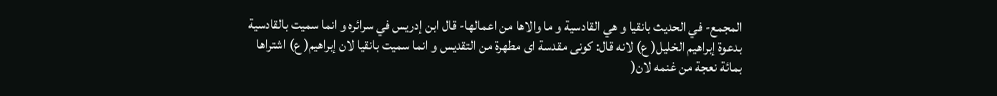المجمع- في الحديث بانقيا و هي القادسية و ما والاها من اعمالها- قال ابن إدريس في سرائره و انما سميت بالقادسية بدعوة إبراهيم الخليل( ع) لانه قال: كونى مقدسة اى مطهرة من التقديس و انما سميت بانقيا لان إبراهيم( ع) اشتراها بمائة نعجة من غنمه لان(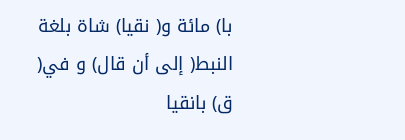با) مائة و( نقيا) شاة بلغة النبط( إلى أن قال) و في( ق) بانقيا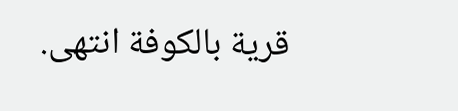قرية بالكوفة انتهى.